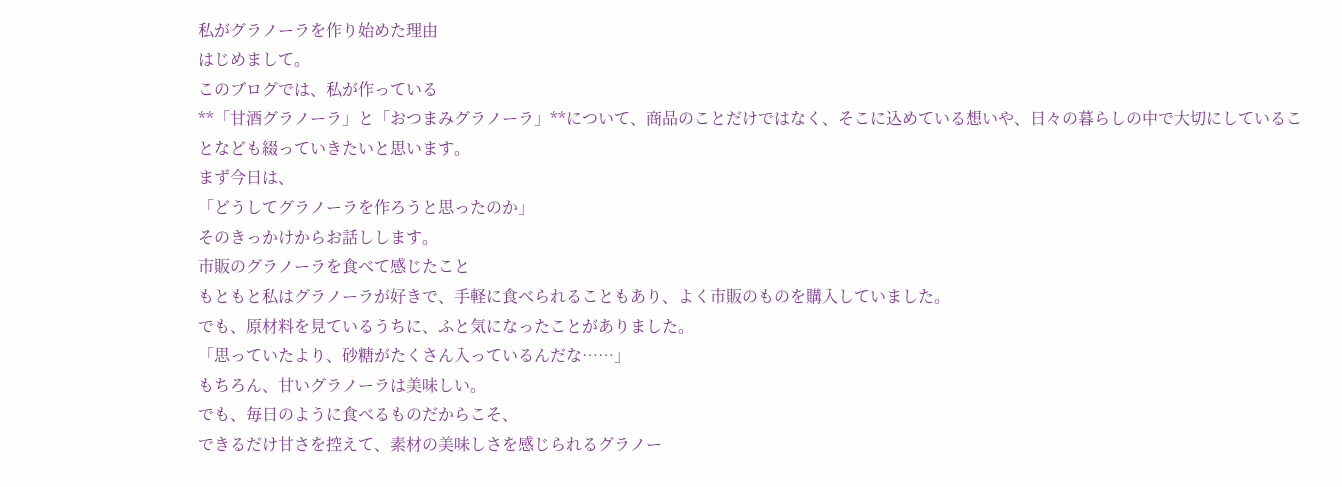私がグラノーラを作り始めた理由
はじめまして。
このブログでは、私が作っている
**「甘酒グラノーラ」と「おつまみグラノーラ」**について、商品のことだけではなく、そこに込めている想いや、日々の暮らしの中で大切にしていることなども綴っていきたいと思います。
まず今日は、
「どうしてグラノーラを作ろうと思ったのか」
そのきっかけからお話しします。
市販のグラノーラを食べて感じたこと
もともと私はグラノーラが好きで、手軽に食べられることもあり、よく市販のものを購入していました。
でも、原材料を見ているうちに、ふと気になったことがありました。
「思っていたより、砂糖がたくさん入っているんだな……」
もちろん、甘いグラノーラは美味しい。
でも、毎日のように食べるものだからこそ、
できるだけ甘さを控えて、素材の美味しさを感じられるグラノー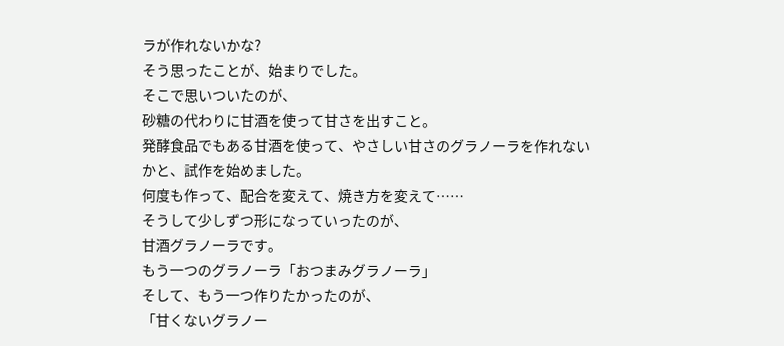ラが作れないかな?
そう思ったことが、始まりでした。
そこで思いついたのが、
砂糖の代わりに甘酒を使って甘さを出すこと。
発酵食品でもある甘酒を使って、やさしい甘さのグラノーラを作れないかと、試作を始めました。
何度も作って、配合を変えて、焼き方を変えて……
そうして少しずつ形になっていったのが、
甘酒グラノーラです。
もう一つのグラノーラ「おつまみグラノーラ」
そして、もう一つ作りたかったのが、
「甘くないグラノー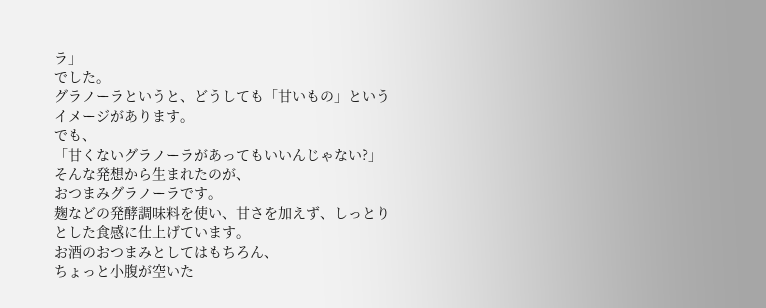ラ」
でした。
グラノーラというと、どうしても「甘いもの」というイメージがあります。
でも、
「甘くないグラノーラがあってもいいんじゃない?」
そんな発想から生まれたのが、
おつまみグラノーラです。
麹などの発酵調味料を使い、甘さを加えず、しっとりとした食感に仕上げています。
お酒のおつまみとしてはもちろん、
ちょっと小腹が空いた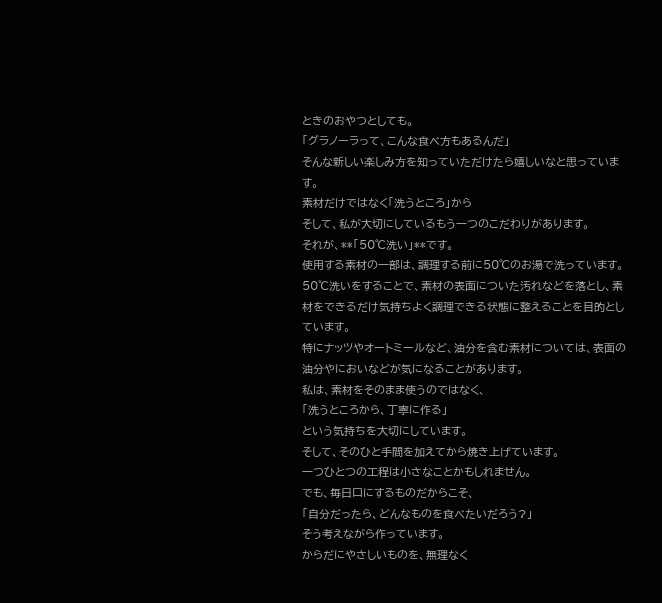ときのおやつとしても。
「グラノーラって、こんな食べ方もあるんだ」
そんな新しい楽しみ方を知っていただけたら嬉しいなと思っています。
素材だけではなく「洗うところ」から
そして、私が大切にしているもう一つのこだわりがあります。
それが、**「50℃洗い」**です。
使用する素材の一部は、調理する前に50℃のお湯で洗っています。
50℃洗いをすることで、素材の表面についた汚れなどを落とし、素材をできるだけ気持ちよく調理できる状態に整えることを目的としています。
特にナッツやオートミールなど、油分を含む素材については、表面の油分やにおいなどが気になることがあります。
私は、素材をそのまま使うのではなく、
「洗うところから、丁寧に作る」
という気持ちを大切にしています。
そして、そのひと手間を加えてから焼き上げています。
一つひとつの工程は小さなことかもしれません。
でも、毎日口にするものだからこそ、
「自分だったら、どんなものを食べたいだろう?」
そう考えながら作っています。
からだにやさしいものを、無理なく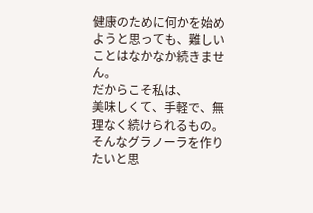健康のために何かを始めようと思っても、難しいことはなかなか続きません。
だからこそ私は、
美味しくて、手軽で、無理なく続けられるもの。
そんなグラノーラを作りたいと思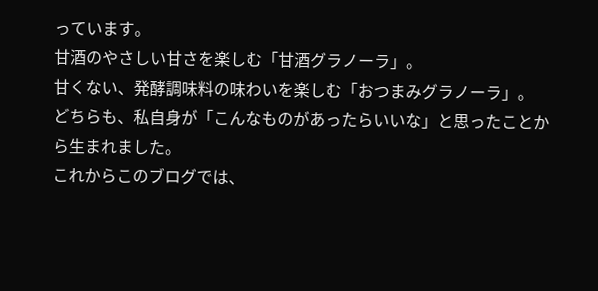っています。
甘酒のやさしい甘さを楽しむ「甘酒グラノーラ」。
甘くない、発酵調味料の味わいを楽しむ「おつまみグラノーラ」。
どちらも、私自身が「こんなものがあったらいいな」と思ったことから生まれました。
これからこのブログでは、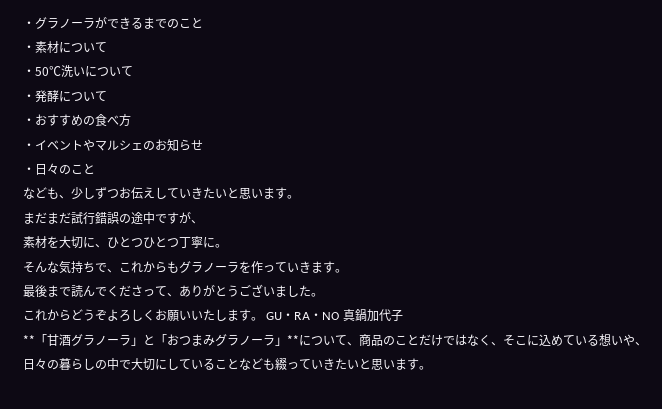・グラノーラができるまでのこと
・素材について
・50℃洗いについて
・発酵について
・おすすめの食べ方
・イベントやマルシェのお知らせ
・日々のこと
なども、少しずつお伝えしていきたいと思います。
まだまだ試行錯誤の途中ですが、
素材を大切に、ひとつひとつ丁寧に。
そんな気持ちで、これからもグラノーラを作っていきます。
最後まで読んでくださって、ありがとうございました。
これからどうぞよろしくお願いいたします。 GU・RA・NO 真鍋加代子
**「甘酒グラノーラ」と「おつまみグラノーラ」**について、商品のことだけではなく、そこに込めている想いや、日々の暮らしの中で大切にしていることなども綴っていきたいと思います。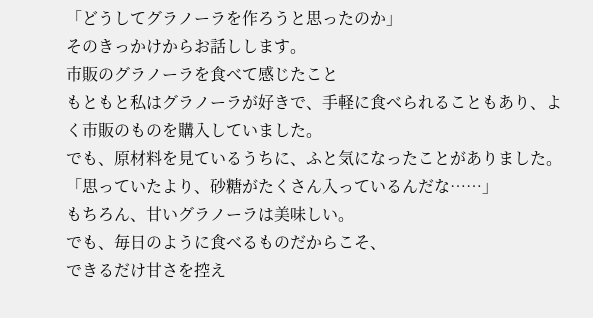「どうしてグラノーラを作ろうと思ったのか」
そのきっかけからお話しします。
市販のグラノーラを食べて感じたこと
もともと私はグラノーラが好きで、手軽に食べられることもあり、よく市販のものを購入していました。
でも、原材料を見ているうちに、ふと気になったことがありました。
「思っていたより、砂糖がたくさん入っているんだな……」
もちろん、甘いグラノーラは美味しい。
でも、毎日のように食べるものだからこそ、
できるだけ甘さを控え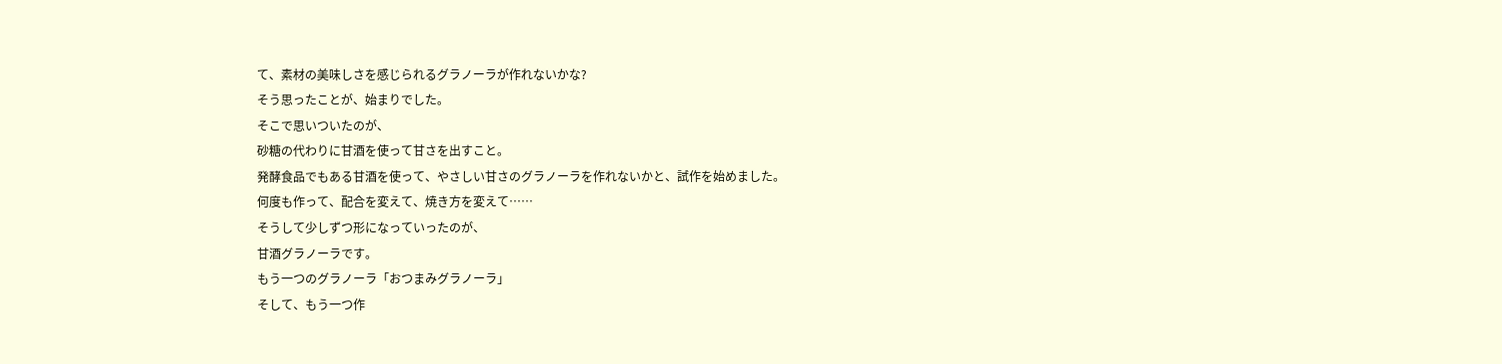て、素材の美味しさを感じられるグラノーラが作れないかな?
そう思ったことが、始まりでした。
そこで思いついたのが、
砂糖の代わりに甘酒を使って甘さを出すこと。
発酵食品でもある甘酒を使って、やさしい甘さのグラノーラを作れないかと、試作を始めました。
何度も作って、配合を変えて、焼き方を変えて……
そうして少しずつ形になっていったのが、
甘酒グラノーラです。
もう一つのグラノーラ「おつまみグラノーラ」
そして、もう一つ作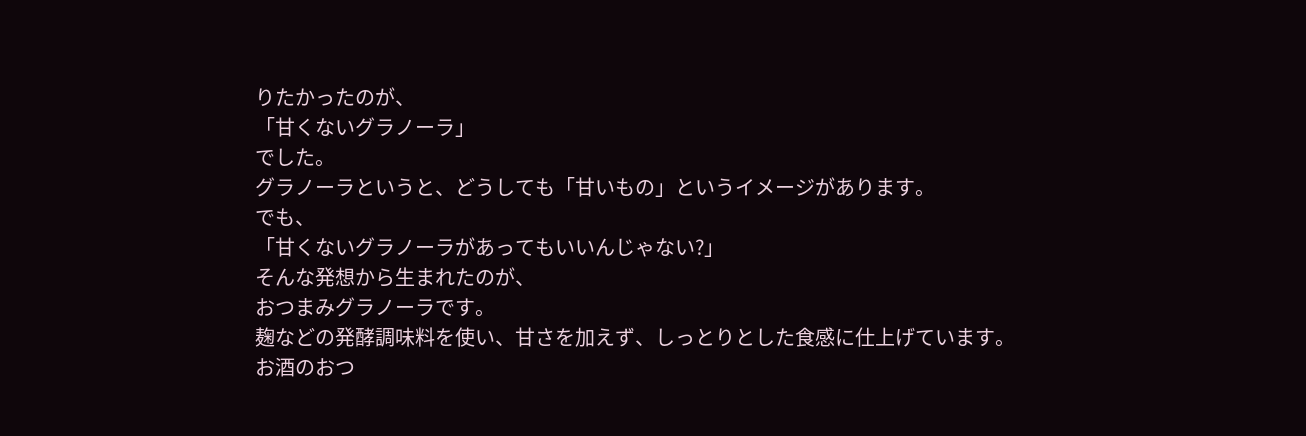りたかったのが、
「甘くないグラノーラ」
でした。
グラノーラというと、どうしても「甘いもの」というイメージがあります。
でも、
「甘くないグラノーラがあってもいいんじゃない?」
そんな発想から生まれたのが、
おつまみグラノーラです。
麹などの発酵調味料を使い、甘さを加えず、しっとりとした食感に仕上げています。
お酒のおつ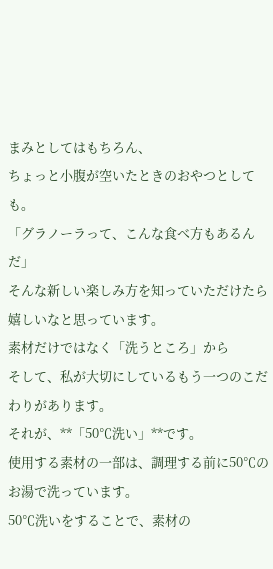まみとしてはもちろん、
ちょっと小腹が空いたときのおやつとしても。
「グラノーラって、こんな食べ方もあるんだ」
そんな新しい楽しみ方を知っていただけたら嬉しいなと思っています。
素材だけではなく「洗うところ」から
そして、私が大切にしているもう一つのこだわりがあります。
それが、**「50℃洗い」**です。
使用する素材の一部は、調理する前に50℃のお湯で洗っています。
50℃洗いをすることで、素材の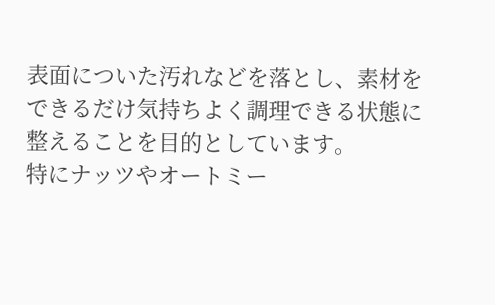表面についた汚れなどを落とし、素材をできるだけ気持ちよく調理できる状態に整えることを目的としています。
特にナッツやオートミー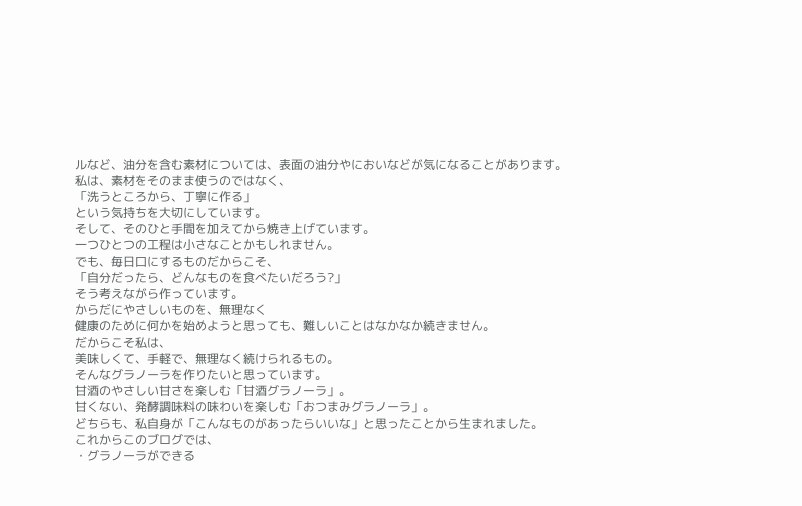ルなど、油分を含む素材については、表面の油分やにおいなどが気になることがあります。
私は、素材をそのまま使うのではなく、
「洗うところから、丁寧に作る」
という気持ちを大切にしています。
そして、そのひと手間を加えてから焼き上げています。
一つひとつの工程は小さなことかもしれません。
でも、毎日口にするものだからこそ、
「自分だったら、どんなものを食べたいだろう?」
そう考えながら作っています。
からだにやさしいものを、無理なく
健康のために何かを始めようと思っても、難しいことはなかなか続きません。
だからこそ私は、
美味しくて、手軽で、無理なく続けられるもの。
そんなグラノーラを作りたいと思っています。
甘酒のやさしい甘さを楽しむ「甘酒グラノーラ」。
甘くない、発酵調味料の味わいを楽しむ「おつまみグラノーラ」。
どちらも、私自身が「こんなものがあったらいいな」と思ったことから生まれました。
これからこのブログでは、
・グラノーラができる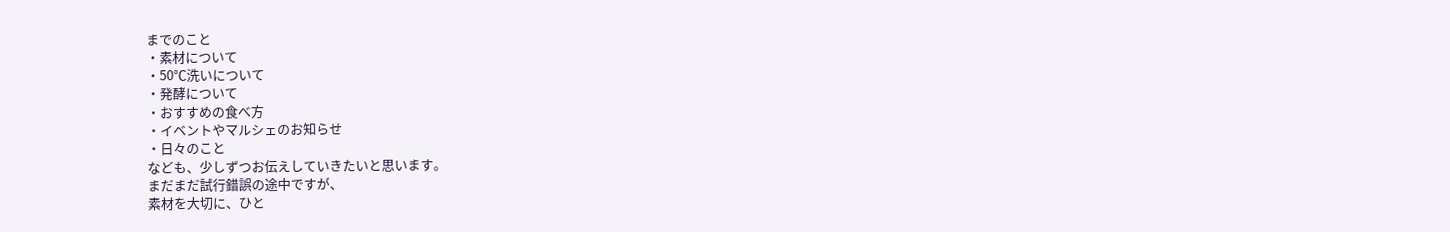までのこと
・素材について
・50℃洗いについて
・発酵について
・おすすめの食べ方
・イベントやマルシェのお知らせ
・日々のこと
なども、少しずつお伝えしていきたいと思います。
まだまだ試行錯誤の途中ですが、
素材を大切に、ひと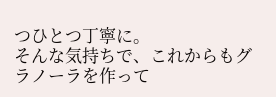つひとつ丁寧に。
そんな気持ちで、これからもグラノーラを作って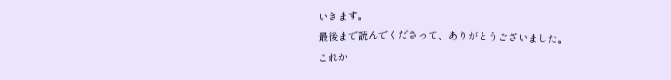いきます。
最後まで読んでくださって、ありがとうございました。
これか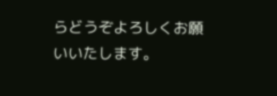らどうぞよろしくお願いいたします。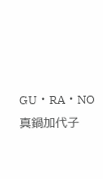GU・RA・NO 真鍋加代子